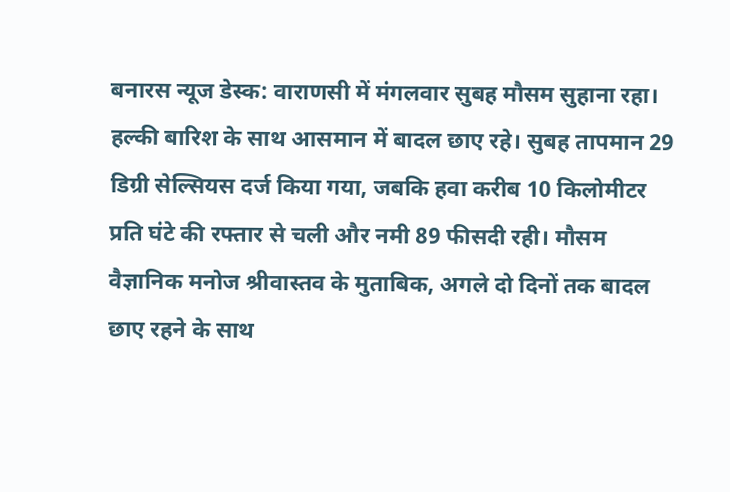बनारस न्यूज डेस्क: वाराणसी में मंगलवार सुबह मौसम सुहाना रहा। हल्की बारिश के साथ आसमान में बादल छाए रहे। सुबह तापमान 29 डिग्री सेल्सियस दर्ज किया गया, जबकि हवा करीब 10 किलोमीटर प्रति घंटे की रफ्तार से चली और नमी 89 फीसदी रही। मौसम वैज्ञानिक मनोज श्रीवास्तव के मुताबिक, अगले दो दिनों तक बादल छाए रहने के साथ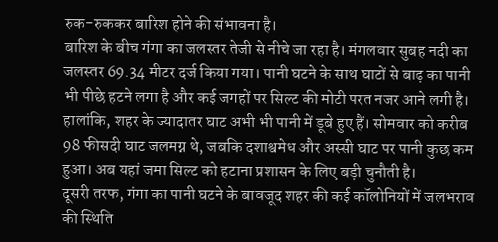रुक-रुककर बारिश होने की संभावना है।
बारिश के बीच गंगा का जलस्तर तेजी से नीचे जा रहा है। मंगलवार सुबह नदी का जलस्तर 69.34 मीटर दर्ज किया गया। पानी घटने के साथ घाटों से बाढ़ का पानी भी पीछे हटने लगा है और कई जगहों पर सिल्ट की मोटी परत नजर आने लगी है। हालांकि, शहर के ज्यादातर घाट अभी भी पानी में डूबे हुए हैं। सोमवार को करीब 98 फीसदी घाट जलमग्न थे, जबकि दशाश्वमेध और अस्सी घाट पर पानी कुछ कम हुआ। अब यहां जमा सिल्ट को हटाना प्रशासन के लिए बड़ी चुनौती है।
दूसरी तरफ, गंगा का पानी घटने के बावजूद शहर की कई कॉलोनियों में जलभराव की स्थिति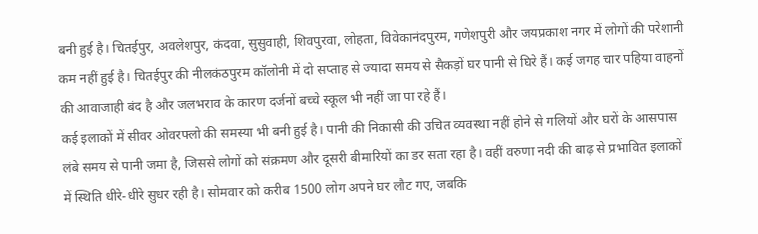बनी हुई है। चितईपुर, अवलेशपुर, कंदवा, सुसुवाही, शिवपुरवा, लोहता, विवेकानंदपुरम, गणेशपुरी और जयप्रकाश नगर में लोगों की परेशानी कम नहीं हुई है। चितईपुर की नीलकंठपुरम कॉलोनी में दो सप्ताह से ज्यादा समय से सैकड़ों घर पानी से घिरे हैं। कई जगह चार पहिया वाहनों की आवाजाही बंद है और जलभराव के कारण दर्जनों बच्चे स्कूल भी नहीं जा पा रहे हैं।
कई इलाकों में सीवर ओवरफ्लो की समस्या भी बनी हुई है। पानी की निकासी की उचित व्यवस्था नहीं होने से गलियों और घरों के आसपास लंबे समय से पानी जमा है, जिससे लोगों को संक्रमण और दूसरी बीमारियों का डर सता रहा है। वहीं वरुणा नदी की बाढ़ से प्रभावित इलाकों में स्थिति धीरे-धीरे सुधर रही है। सोमवार को करीब 1500 लोग अपने घर लौट गए, जबकि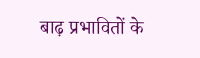बाढ़ प्रभावितों के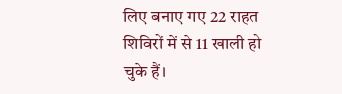लिए बनाए गए 22 राहत शिविरों में से 11 खाली हो चुके हैं।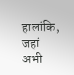हालांकि, जहां अभी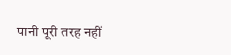पानी पूरी तरह नहीं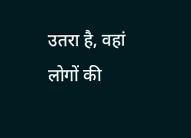उतरा है, वहां लोगों की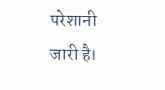परेशानी जारी है।